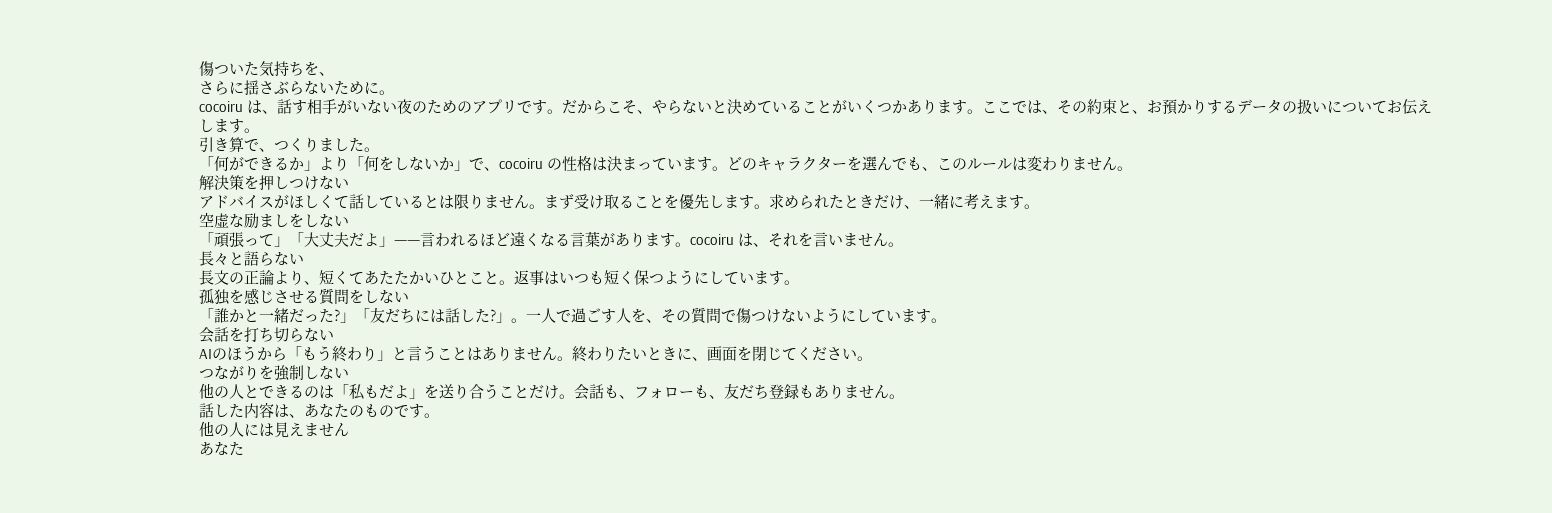傷ついた気持ちを、
さらに揺さぶらないために。
cocoiru は、話す相手がいない夜のためのアプリです。だからこそ、やらないと決めていることがいくつかあります。ここでは、その約束と、お預かりするデータの扱いについてお伝えします。
引き算で、つくりました。
「何ができるか」より「何をしないか」で、cocoiru の性格は決まっています。どのキャラクターを選んでも、このルールは変わりません。
解決策を押しつけない
アドバイスがほしくて話しているとは限りません。まず受け取ることを優先します。求められたときだけ、一緒に考えます。
空虚な励ましをしない
「頑張って」「大丈夫だよ」——言われるほど遠くなる言葉があります。cocoiru は、それを言いません。
長々と語らない
長文の正論より、短くてあたたかいひとこと。返事はいつも短く保つようにしています。
孤独を感じさせる質問をしない
「誰かと一緒だった?」「友だちには話した?」。一人で過ごす人を、その質問で傷つけないようにしています。
会話を打ち切らない
AIのほうから「もう終わり」と言うことはありません。終わりたいときに、画面を閉じてください。
つながりを強制しない
他の人とできるのは「私もだよ」を送り合うことだけ。会話も、フォローも、友だち登録もありません。
話した内容は、あなたのものです。
他の人には見えません
あなた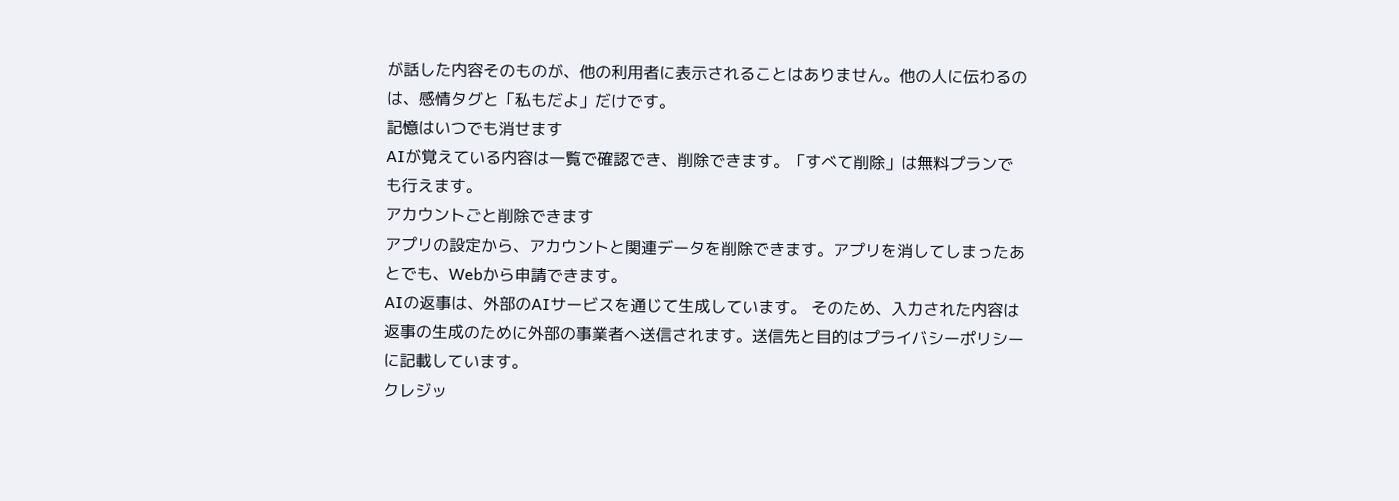が話した内容そのものが、他の利用者に表示されることはありません。他の人に伝わるのは、感情タグと「私もだよ」だけです。
記憶はいつでも消せます
AIが覚えている内容は一覧で確認でき、削除できます。「すべて削除」は無料プランでも行えます。
アカウントごと削除できます
アプリの設定から、アカウントと関連データを削除できます。アプリを消してしまったあとでも、Webから申請できます。
AIの返事は、外部のAIサービスを通じて生成しています。 そのため、入力された内容は返事の生成のために外部の事業者へ送信されます。送信先と目的はプライバシーポリシーに記載しています。
クレジッ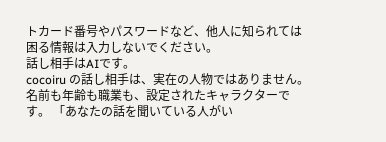トカード番号やパスワードなど、他人に知られては困る情報は入力しないでください。
話し相手はAIです。
cocoiru の話し相手は、実在の人物ではありません。名前も年齢も職業も、設定されたキャラクターです。 「あなたの話を聞いている人がい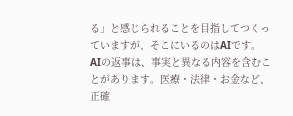る」と感じられることを目指してつくっていますが、そこにいるのはAIです。
AIの返事は、事実と異なる内容を含むことがあります。医療・法律・お金など、正確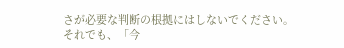さが必要な判断の根拠にはしないでください。
それでも、「今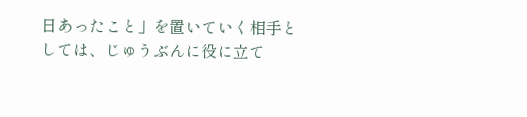日あったこと」を置いていく相手としては、じゅうぶんに役に立て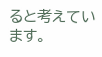ると考えています。